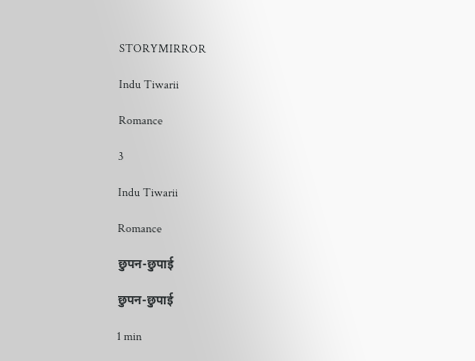STORYMIRROR

Indu Tiwarii

Romance

3

Indu Tiwarii

Romance

छुपन-छुपाई

छुपन-छुपाई

1 min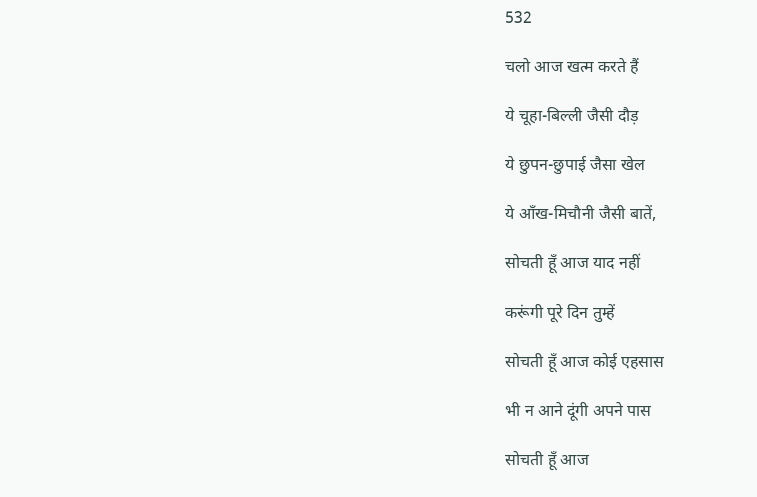532

चलो आज खत्म करते हैं

ये चूहा-बिल्ली जैसी दौड़

ये छुपन-छुपाई जैसा खेल

ये आँख-मिचौनी जैसी बातें,

सोचती हूँ आज याद नहीं

करूंगी पूरे दिन तुम्हें

सोचती हूँ आज कोई एहसास

भी न आने दूंगी अपने पास

सोचती हूँ आज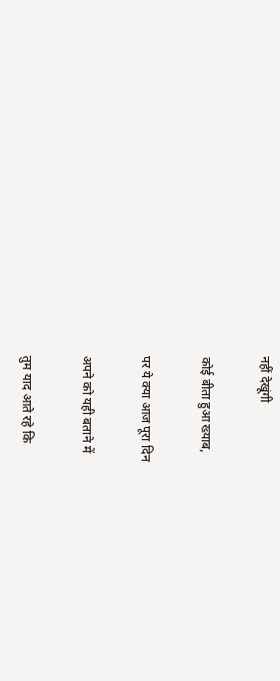नहीं देखूंगी

कोई बीता हुआ ख्याब,

पर ये क्या आज पूरा दिन

अपने को यही बताने में

तुम याद आते रहे कि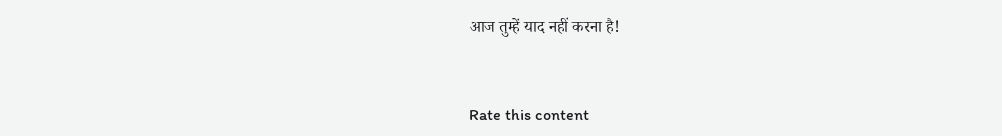आज तुम्हें याद नहीं करना है!



Rate this content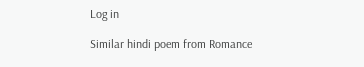Log in

Similar hindi poem from Romance